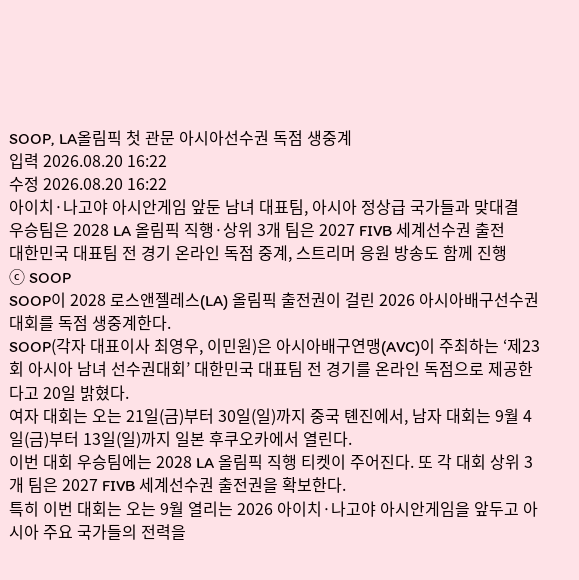SOOP, LA올림픽 첫 관문 아시아선수권 독점 생중계
입력 2026.08.20 16:22
수정 2026.08.20 16:22
아이치·나고야 아시안게임 앞둔 남녀 대표팀, 아시아 정상급 국가들과 맞대결
우승팀은 2028 LA 올림픽 직행·상위 3개 팀은 2027 FIVB 세계선수권 출전
대한민국 대표팀 전 경기 온라인 독점 중계, 스트리머 응원 방송도 함께 진행
ⓒ SOOP
SOOP이 2028 로스앤젤레스(LA) 올림픽 출전권이 걸린 2026 아시아배구선수권대회를 독점 생중계한다.
SOOP(각자 대표이사 최영우, 이민원)은 아시아배구연맹(AVC)이 주최하는 ‘제23회 아시아 남녀 선수권대회’ 대한민국 대표팀 전 경기를 온라인 독점으로 제공한다고 20일 밝혔다.
여자 대회는 오는 21일(금)부터 30일(일)까지 중국 톈진에서, 남자 대회는 9월 4일(금)부터 13일(일)까지 일본 후쿠오카에서 열린다.
이번 대회 우승팀에는 2028 LA 올림픽 직행 티켓이 주어진다. 또 각 대회 상위 3개 팀은 2027 FIVB 세계선수권 출전권을 확보한다.
특히 이번 대회는 오는 9월 열리는 2026 아이치·나고야 아시안게임을 앞두고 아시아 주요 국가들의 전력을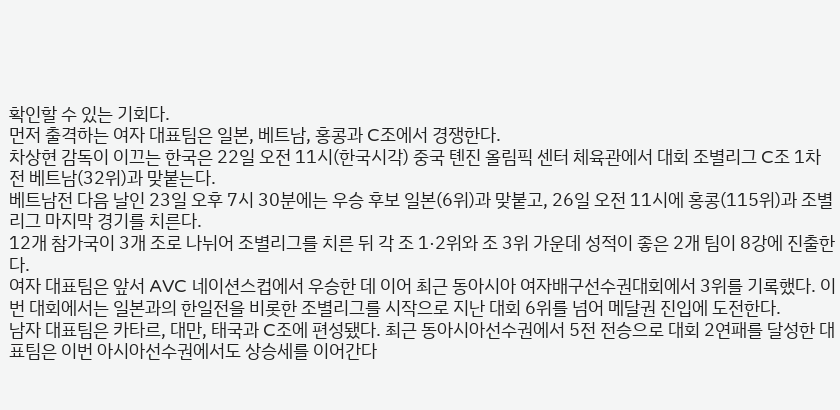확인할 수 있는 기회다.
먼저 출격하는 여자 대표팀은 일본, 베트남, 홍콩과 C조에서 경쟁한다.
차상현 감독이 이끄는 한국은 22일 오전 11시(한국시각) 중국 톈진 올림픽 센터 체육관에서 대회 조별리그 C조 1차전 베트남(32위)과 맞붙는다.
베트남전 다음 날인 23일 오후 7시 30분에는 우승 후보 일본(6위)과 맞붙고, 26일 오전 11시에 홍콩(115위)과 조별리그 마지막 경기를 치른다.
12개 참가국이 3개 조로 나뉘어 조별리그를 치른 뒤 각 조 1·2위와 조 3위 가운데 성적이 좋은 2개 팀이 8강에 진출한다.
여자 대표팀은 앞서 AVC 네이션스컵에서 우승한 데 이어 최근 동아시아 여자배구선수권대회에서 3위를 기록했다. 이번 대회에서는 일본과의 한일전을 비롯한 조별리그를 시작으로 지난 대회 6위를 넘어 메달권 진입에 도전한다.
남자 대표팀은 카타르, 대만, 태국과 C조에 편성됐다. 최근 동아시아선수권에서 5전 전승으로 대회 2연패를 달성한 대표팀은 이번 아시아선수권에서도 상승세를 이어간다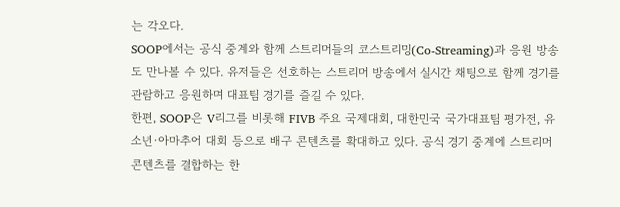는 각오다.
SOOP에서는 공식 중계와 함께 스트리머들의 코스트리밍(Co-Streaming)과 응원 방송도 만나볼 수 있다. 유저들은 선호하는 스트리머 방송에서 실시간 채팅으로 함께 경기를 관람하고 응원하며 대표팀 경기를 즐길 수 있다.
한편, SOOP은 V리그를 비롯해 FIVB 주요 국제대회, 대한민국 국가대표팀 평가전, 유소년·아마추어 대회 등으로 배구 콘텐츠를 확대하고 있다. 공식 경기 중계에 스트리머 콘텐츠를 결합하는 한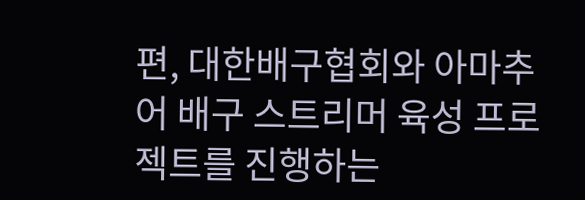편, 대한배구협회와 아마추어 배구 스트리머 육성 프로젝트를 진행하는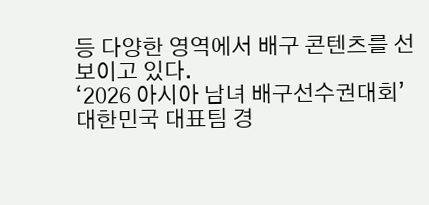등 다양한 영역에서 배구 콘텐츠를 선보이고 있다.
‘2026 아시아 남녀 배구선수권대회’ 대한민국 대표팀 경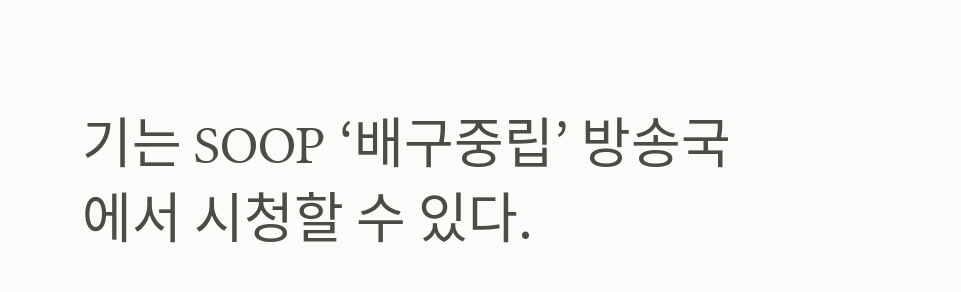기는 SOOP ‘배구중립’ 방송국에서 시청할 수 있다.